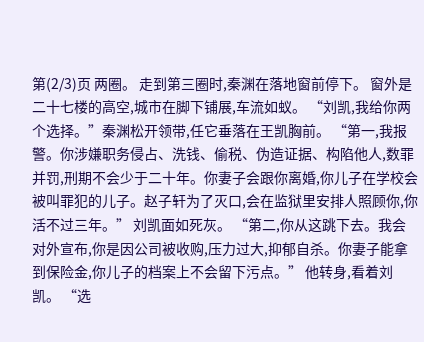第(2/3)页 两圈。 走到第三圈时,秦渊在落地窗前停下。 窗外是二十七楼的高空,城市在脚下铺展,车流如蚁。 “刘凯,我给你两个选择。”秦渊松开领带,任它垂落在王凯胸前。 “第一,我报警。你涉嫌职务侵占、洗钱、偷税、伪造证据、构陷他人,数罪并罚,刑期不会少于二十年。你妻子会跟你离婚,你儿子在学校会被叫罪犯的儿子。赵子轩为了灭口,会在监狱里安排人照顾你,你活不过三年。” 刘凯面如死灰。 “第二,你从这跳下去。我会对外宣布,你是因公司被收购,压力过大,抑郁自杀。你妻子能拿到保险金,你儿子的档案上不会留下污点。” 他转身,看着刘凯。 “选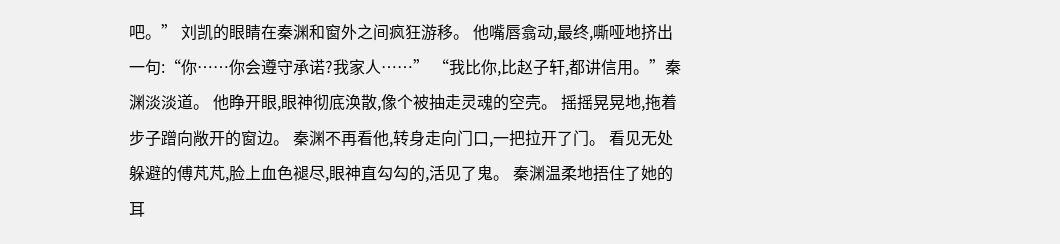吧。” 刘凯的眼睛在秦渊和窗外之间疯狂游移。 他嘴唇翕动,最终,嘶哑地挤出一句:“你……你会遵守承诺?我家人……” “我比你,比赵子轩,都讲信用。”秦渊淡淡道。 他睁开眼,眼神彻底涣散,像个被抽走灵魂的空壳。 摇摇晃晃地,拖着步子蹭向敞开的窗边。 秦渊不再看他,转身走向门口,一把拉开了门。 看见无处躲避的傅芃芃,脸上血色褪尽,眼神直勾勾的,活见了鬼。 秦渊温柔地捂住了她的耳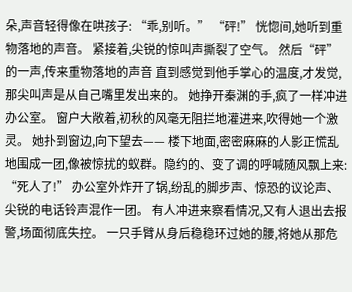朵,声音轻得像在哄孩子: “乖,别听。” “砰!” 恍惚间,她听到重物落地的声音。 紧接着,尖锐的惊叫声撕裂了空气。 然后“砰”的一声,传来重物落地的声音 直到感觉到他手掌心的温度,才发觉,那尖叫声是从自己嘴里发出来的。 她挣开秦渊的手,疯了一样冲进办公室。 窗户大敞着,初秋的风毫无阻拦地灌进来,吹得她一个激灵。 她扑到窗边,向下望去—— 楼下地面,密密麻麻的人影正慌乱地围成一团,像被惊扰的蚁群。隐约的、变了调的呼喊随风飘上来: “死人了!” 办公室外炸开了锅,纷乱的脚步声、惊恐的议论声、尖锐的电话铃声混作一团。 有人冲进来察看情况,又有人退出去报警,场面彻底失控。 一只手臂从身后稳稳环过她的腰,将她从那危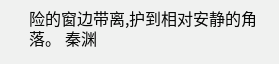险的窗边带离,护到相对安静的角落。 秦渊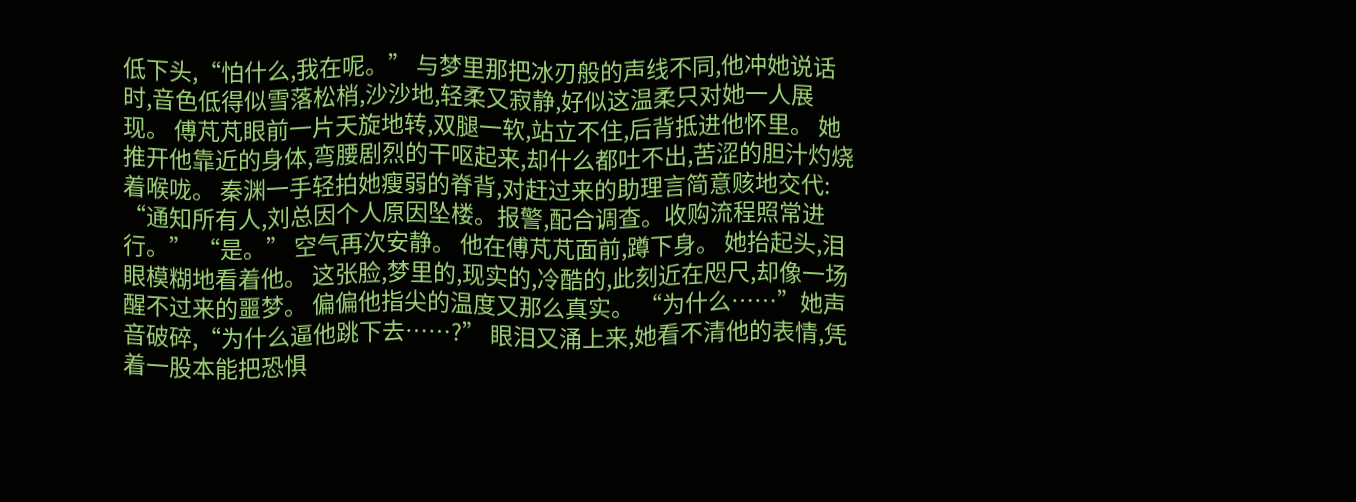低下头,“怕什么,我在呢。” 与梦里那把冰刃般的声线不同,他冲她说话时,音色低得似雪落松梢,沙沙地,轻柔又寂静,好似这温柔只对她一人展现。 傅芃芃眼前一片天旋地转,双腿一软,站立不住,后背抵进他怀里。 她推开他靠近的身体,弯腰剧烈的干呕起来,却什么都吐不出,苦涩的胆汁灼烧着喉咙。 秦渊一手轻拍她瘦弱的脊背,对赶过来的助理言简意赅地交代: “通知所有人,刘总因个人原因坠楼。报警,配合调查。收购流程照常进行。” “是。” 空气再次安静。 他在傅芃芃面前,蹲下身。 她抬起头,泪眼模糊地看着他。 这张脸,梦里的,现实的,冷酷的,此刻近在咫尺,却像一场醒不过来的噩梦。 偏偏他指尖的温度又那么真实。 “为什么……”她声音破碎,“为什么逼他跳下去……?” 眼泪又涌上来,她看不清他的表情,凭着一股本能把恐惧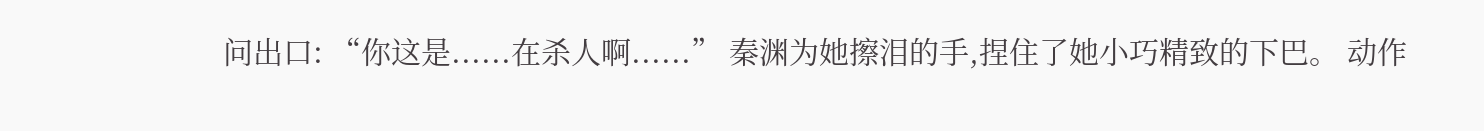问出口: “你这是......在杀人啊......” 秦渊为她擦泪的手,捏住了她小巧精致的下巴。 动作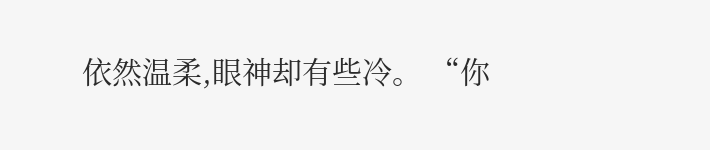依然温柔,眼神却有些冷。 “你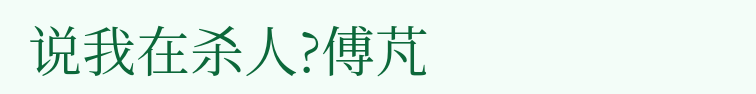说我在杀人?傅芃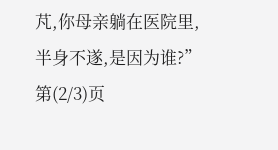芃,你母亲躺在医院里,半身不遂,是因为谁?” 第(2/3)页